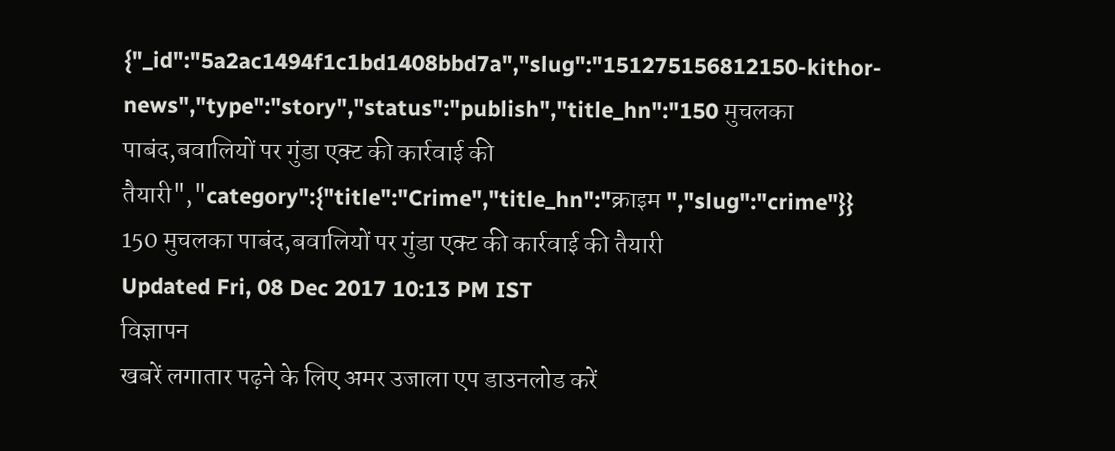{"_id":"5a2ac1494f1c1bd1408bbd7a","slug":"151275156812150-kithor-news","type":"story","status":"publish","title_hn":"150 मुचलका पाबंद,बवालियों पर गुंडा एक्ट की कार्रवाई की तैयारी","category":{"title":"Crime","title_hn":"क्राइम ","slug":"crime"}}
150 मुचलका पाबंद,बवालियों पर गुंडा एक्ट की कार्रवाई की तैयारी
Updated Fri, 08 Dec 2017 10:13 PM IST
विज्ञापन
खबरें लगातार पढ़ने के लिए अमर उजाला एप डाउनलोड करें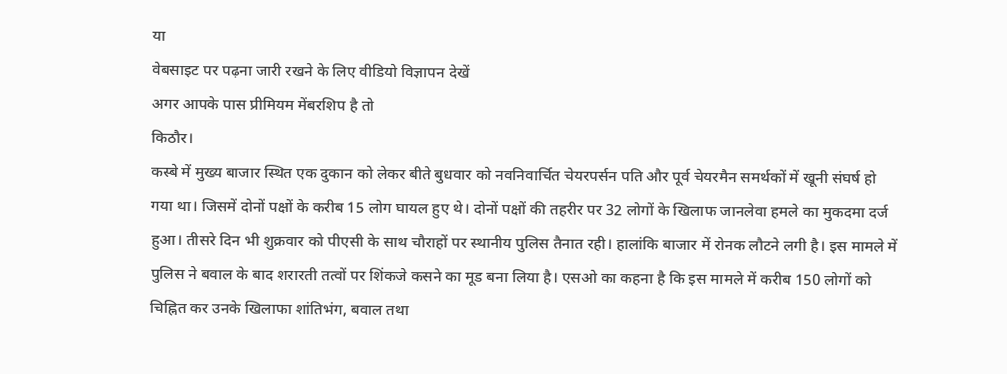या
वेबसाइट पर पढ़ना जारी रखने के लिए वीडियो विज्ञापन देखें
अगर आपके पास प्रीमियम मेंबरशिप है तो
किठौर।
कस्बे में मुख्य बाजार स्थित एक दुकान को लेकर बीते बुधवार को नवनिवार्चित चेयरपर्सन पति और पूर्व चेयरमैन समर्थकों में खूनी संघर्ष हो गया था। जिसमें दोनों पक्षों के करीब 15 लोग घायल हुए थे। दोनों पक्षों की तहरीर पर 32 लोगों के खिलाफ जानलेवा हमले का मुकदमा दर्ज हुआ। तीसरे दिन भी शुक्रवार को पीएसी के साथ चौराहों पर स्थानीय पुलिस तैनात रही। हालांकि बाजार में रोनक लौटने लगी है। इस मामले में पुलिस ने बवाल के बाद शरारती तत्वों पर शिंकजे कसने का मूड बना लिया है। एसओ का कहना है कि इस मामले में करीब 150 लोगों को चिह्नित कर उनके खिलाफा शांतिभंग, बवाल तथा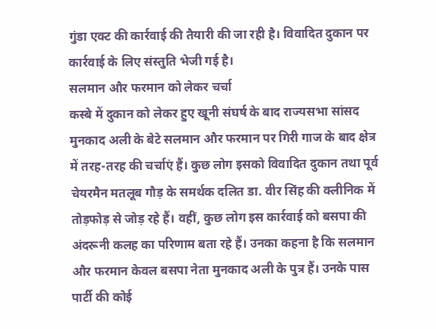गुंडा एक्ट की कार्रवाई की तैयारी की जा रही है। विवादित दुकान पर कार्रवाई के लिए संस्तुति भेजी गई है।
सलमान और फरमान को लेकर चर्चा
कस्बे में दुकान को लेकर हुए खूनी संघर्ष के बाद राज्यसभा सांसद मुनकाद अली के बेटे सलमान और फरमान पर गिरी गाज के बाद क्षेत्र में तरह-तरह की चर्चाएं हैं। कुछ लोग इसको विवादित दुकान तथा पूर्व चेयरमैन मतलूब गौड़ के समर्थक दलित डा. वीर सिंह की क्लीनिक में तोड़फोड़ से जोड़ रहे हैं। वहीं, कुछ लोग इस कार्रवाई को बसपा की अंदरूनी कलह का परिणाम बता रहे हैं। उनका कहना है कि सलमान और फरमान केवल बसपा नेता मुनकाद अली के पुत्र हैं। उनके पास पार्टी की कोई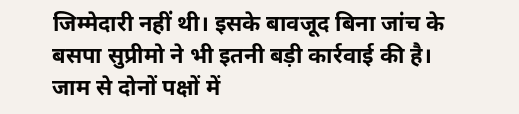जिम्मेदारी नहीं थी। इसके बावजूद बिना जांच के बसपा सुप्रीमो ने भी इतनी बड़ी कार्रवाई की है।
जाम से दोनों पक्षों में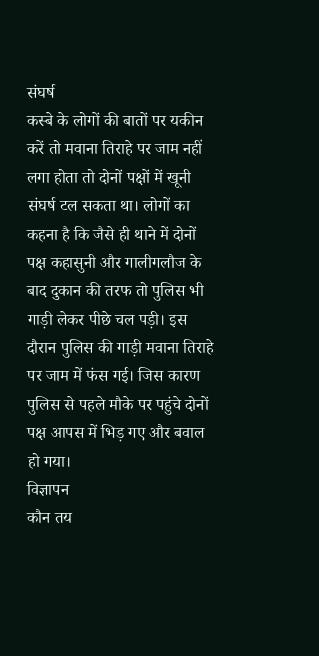संघर्ष
कस्बे के लोगों की बातों पर यकीन करें तो मवाना तिराहे पर जाम नहीं लगा होता तो दोनों पक्षों में खूनी संघर्ष टल सकता था। लोगों का कहना है कि जैसे ही थाने में दोनों पक्ष कहासुनी और गालीगलौज के बाद दुकान की तरफ तो पुलिस भी गाड़ी लेकर पीछे चल पड़ी। इस दौरान पुलिस की गाड़ी मवाना तिराहे पर जाम में फंस गई। जिस कारण पुलिस से पहले मौके पर पहुंचे दोनों पक्ष आपस में भिड़ गए और बवाल हो गया।
विज्ञापन
कौन तय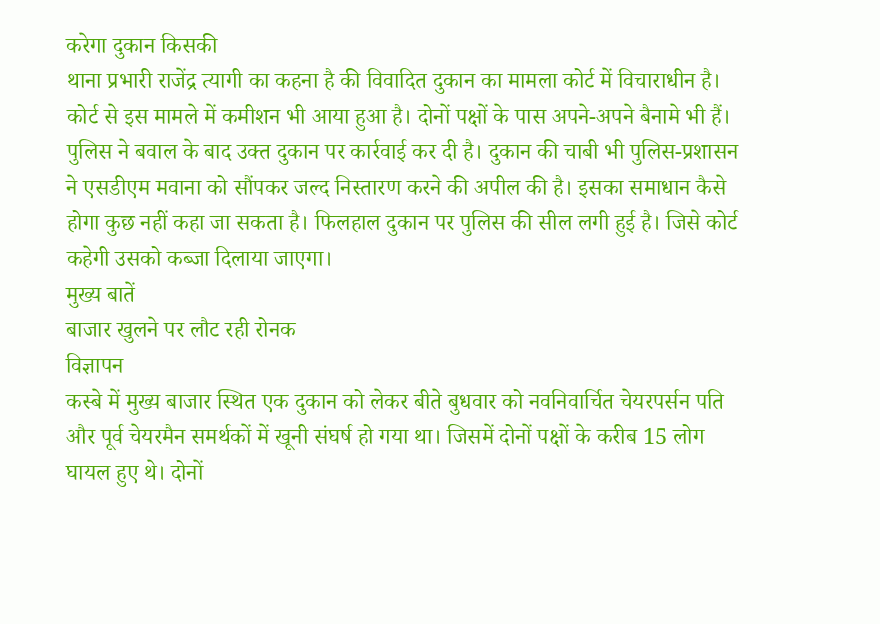करेगा दुकान किसकी
थाना प्रभारी राजेंद्र त्यागी का कहना है की विवादित दुकान का मामला कोर्ट में विचाराधीन है। कोर्ट से इस मामले में कमीशन भी आया हुआ है। दोनों पक्षों के पास अपने-अपने बैनामे भी हैं। पुलिस ने बवाल के बाद उक्त दुकान पर कार्रवाई कर दी है। दुकान की चाबी भी पुलिस-प्रशासन ने एसडीएम मवाना को सौंपकर जल्द निस्तारण करने की अपील की है। इसका समाधान कैसे होगा कुछ नहीं कहा जा सकता है। फिलहाल दुकान पर पुलिस की सील लगी हुई है। जिसे कोर्ट कहेगी उसको कब्जा दिलाया जाएगा।
मुख्य बातें
बाजार खुलने पर लौट रही रोनक
विज्ञापन
कस्बे में मुख्य बाजार स्थित एक दुकान को लेकर बीते बुधवार को नवनिवार्चित चेयरपर्सन पति और पूर्व चेयरमैन समर्थकों में खूनी संघर्ष हो गया था। जिसमें दोनों पक्षों के करीब 15 लोग घायल हुए थे। दोनों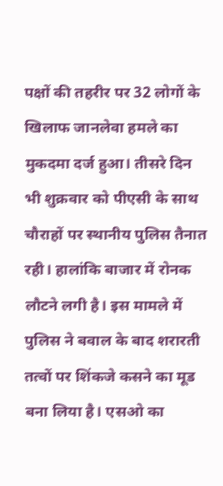पक्षों की तहरीर पर 32 लोगों के खिलाफ जानलेवा हमले का मुकदमा दर्ज हुआ। तीसरे दिन भी शुक्रवार को पीएसी के साथ चौराहों पर स्थानीय पुलिस तैनात रही। हालांकि बाजार में रोनक लौटने लगी है। इस मामले में पुलिस ने बवाल के बाद शरारती तत्वों पर शिंकजे कसने का मूड बना लिया है। एसओ का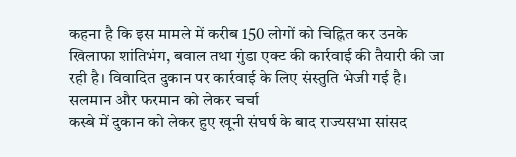कहना है कि इस मामले में करीब 150 लोगों को चिह्नित कर उनके खिलाफा शांतिभंग, बवाल तथा गुंडा एक्ट की कार्रवाई की तैयारी की जा रही है। विवादित दुकान पर कार्रवाई के लिए संस्तुति भेजी गई है।
सलमान और फरमान को लेकर चर्चा
कस्बे में दुकान को लेकर हुए खूनी संघर्ष के बाद राज्यसभा सांसद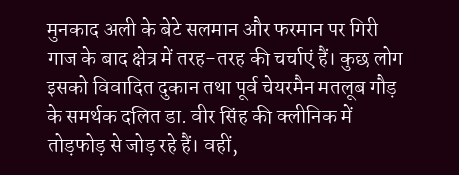मुनकाद अली के बेटे सलमान और फरमान पर गिरी गाज के बाद क्षेत्र में तरह-तरह की चर्चाएं हैं। कुछ लोग इसको विवादित दुकान तथा पूर्व चेयरमैन मतलूब गौड़ के समर्थक दलित डा. वीर सिंह की क्लीनिक में तोड़फोड़ से जोड़ रहे हैं। वहीं,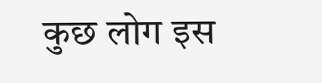कुछ लोग इस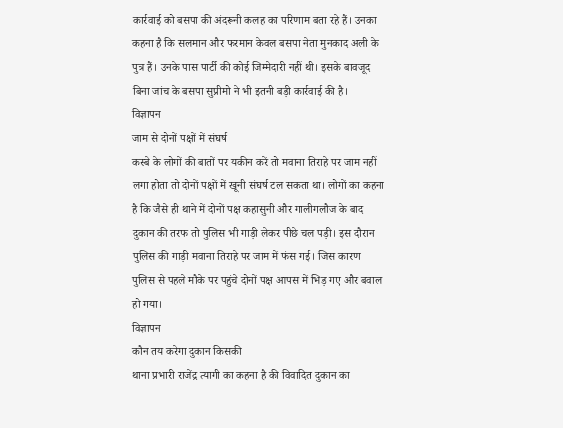कार्रवाई को बसपा की अंदरूनी कलह का परिणाम बता रहे हैं। उनका कहना है कि सलमान और फरमान केवल बसपा नेता मुनकाद अली के पुत्र हैं। उनके पास पार्टी की कोई जिम्मेदारी नहीं थी। इसके बावजूद बिना जांच के बसपा सुप्रीमो ने भी इतनी बड़ी कार्रवाई की है।
विज्ञापन
जाम से दोनों पक्षों में संघर्ष
कस्बे के लोगों की बातों पर यकीन करें तो मवाना तिराहे पर जाम नहीं लगा होता तो दोनों पक्षों में खूनी संघर्ष टल सकता था। लोगों का कहना है कि जैसे ही थाने में दोनों पक्ष कहासुनी और गालीगलौज के बाद दुकान की तरफ तो पुलिस भी गाड़ी लेकर पीछे चल पड़ी। इस दौरान पुलिस की गाड़ी मवाना तिराहे पर जाम में फंस गई। जिस कारण पुलिस से पहले मौके पर पहुंचे दोनों पक्ष आपस में भिड़ गए और बवाल हो गया।
विज्ञापन
कौन तय करेगा दुकान किसकी
थाना प्रभारी राजेंद्र त्यागी का कहना है की विवादित दुकान का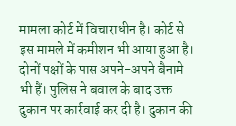मामला कोर्ट में विचाराधीन है। कोर्ट से इस मामले में कमीशन भी आया हुआ है। दोनों पक्षों के पास अपने-अपने बैनामे भी हैं। पुलिस ने बवाल के बाद उक्त दुकान पर कार्रवाई कर दी है। दुकान की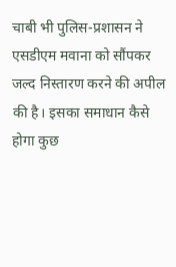चाबी भी पुलिस-प्रशासन ने एसडीएम मवाना को सौंपकर जल्द निस्तारण करने की अपील की है। इसका समाधान कैसे होगा कुछ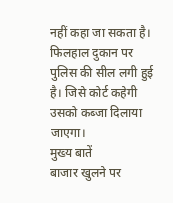नहीं कहा जा सकता है। फिलहाल दुकान पर पुलिस की सील लगी हुई है। जिसे कोर्ट कहेगी उसको कब्जा दिलाया जाएगा।
मुख्य बातें
बाजार खुलने पर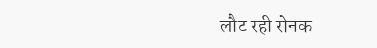लौट रही रोनक